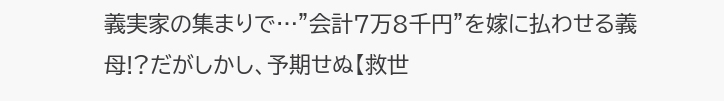義実家の集まりで…”会計7万8千円”を嫁に払わせる義母!?だがしかし、予期せぬ【救世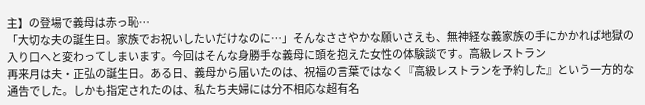主】の登場で義母は赤っ恥…
「大切な夫の誕生日。家族でお祝いしたいだけなのに…」そんなささやかな願いさえも、無神経な義家族の手にかかれば地獄の入り口へと変わってしまいます。今回はそんな身勝手な義母に頭を抱えた女性の体験談です。高級レストラン
再来月は夫・正弘の誕生日。ある日、義母から届いたのは、祝福の言葉ではなく『高級レストランを予約した』という一方的な通告でした。しかも指定されたのは、私たち夫婦には分不相応な超有名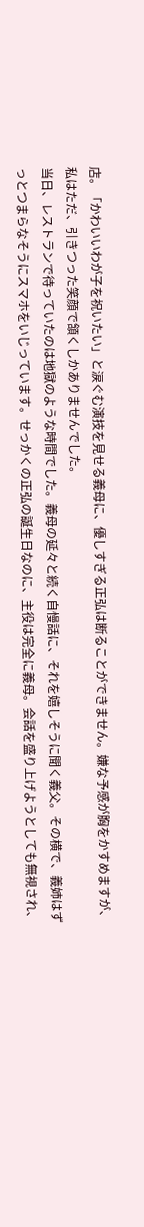店。「かわいいわが子を祝いたい」と涙ぐむ演技を見せる義母に、優しすぎる正弘は断ることができません。嫌な予感が胸をかすめますが、私はただ、引きつった笑顔で頷くしかありませんでした。
当日、レストランで待っていたのは地獄のような時間でした。義母の延々と続く自慢話に、それを嬉しそうに聞く義父。その横で、義姉はずっとつまらなそうにスマホをいじっています。せっかくの正弘の誕生日なのに、主役は完全に義母。会話を盛り上げようとしても無視され、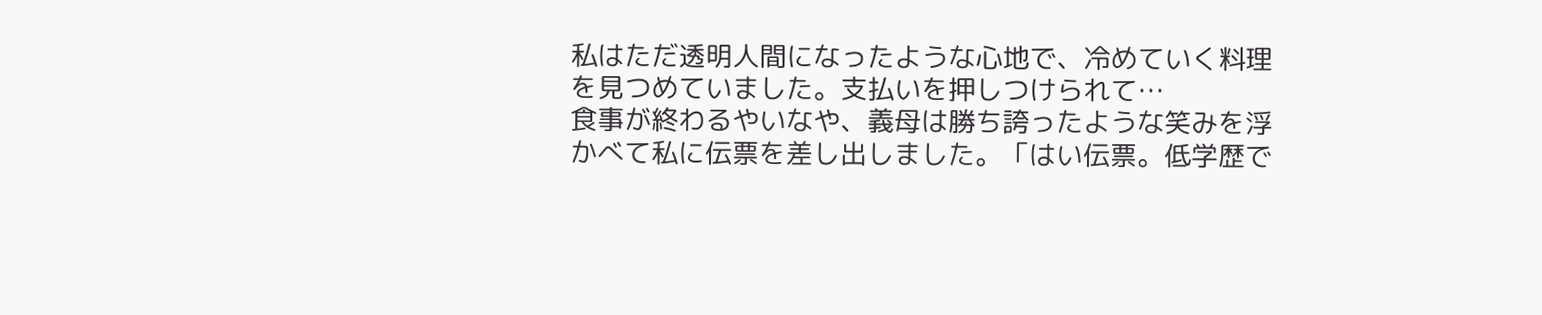私はただ透明人間になったような心地で、冷めていく料理を見つめていました。支払いを押しつけられて…
食事が終わるやいなや、義母は勝ち誇ったような笑みを浮かべて私に伝票を差し出しました。「はい伝票。低学歴で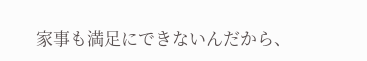家事も満足にできないんだから、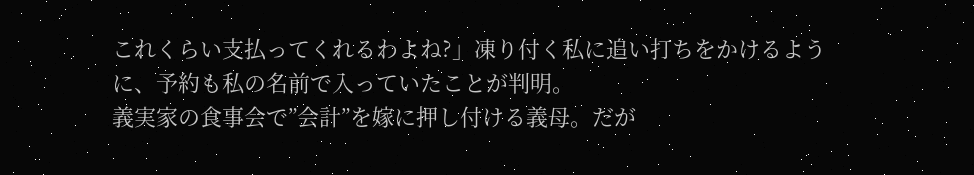これくらい支払ってくれるわよね?」凍り付く私に追い打ちをかけるように、予約も私の名前で入っていたことが判明。
義実家の食事会で”会計”を嫁に押し付ける義母。だが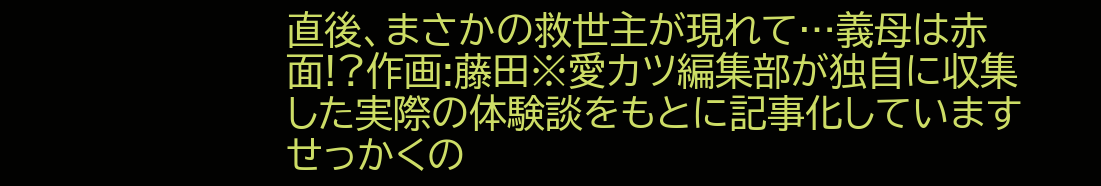直後、まさかの救世主が現れて…義母は赤面!?作画:藤田※愛カツ編集部が独自に収集した実際の体験談をもとに記事化しています
せっかくの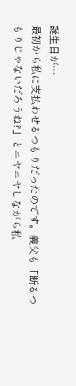誕生日が…
最初から私に支払わせるつもりだったのです。義父も「断るつもりじゃないだろうね?」とニヤニヤしながら私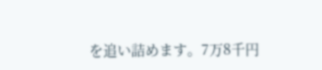を追い詰めます。7万8千円